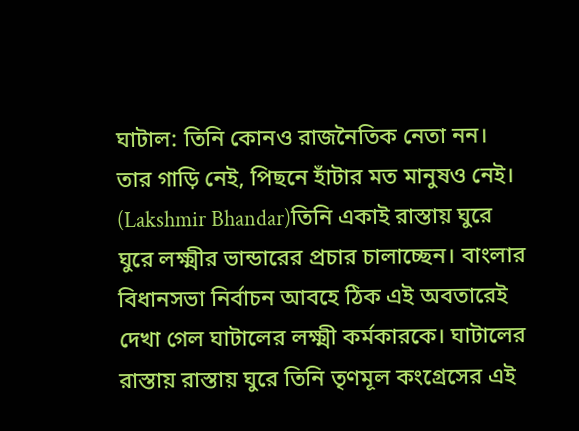ঘাটাল: তিনি কোনও রাজনৈতিক নেতা নন। তার গাড়ি নেই, পিছনে হাঁটার মত মানুষও নেই। (Lakshmir Bhandar)তিনি একাই রাস্তায় ঘুরে ঘুরে লক্ষ্মীর ভান্ডারের প্রচার চালাচ্ছেন। বাংলার বিধানসভা নির্বাচন আবহে ঠিক এই অবতারেই দেখা গেল ঘাটালের লক্ষ্মী কর্মকারকে। ঘাটালের রাস্তায় রাস্তায় ঘুরে তিনি তৃণমূল কংগ্রেসের এই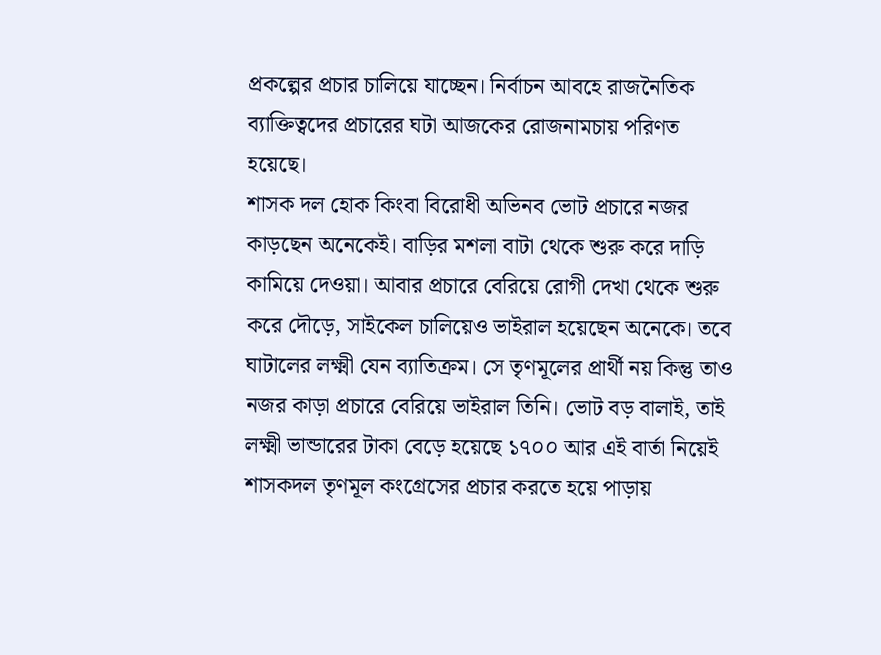প্রকল্পের প্রচার চালিয়ে যাচ্ছেন। নির্বাচন আবহে রাজনৈতিক ব্যাক্তিত্বদের প্রচারের ঘটা আজকের রোজনামচায় পরিণত হয়েছে।
শাসক দল হোক কিংবা বিরোধী অভিনব ভোট প্রচারে নজর কাড়ছেন অনেকেই। বাড়ির মশলা বাটা থেকে শুরু করে দাড়ি কামিয়ে দেওয়া। আবার প্রচারে বেরিয়ে রোগী দেখা থেকে শুরু করে দৌড়ে, সাইকেল চালিয়েও ভাইরাল হয়েছেন অনেকে। তবে ঘাটালের লক্ষ্মী যেন ব্যাতিক্রম। সে তৃণমূলের প্রার্থী নয় কিন্তু তাও নজর কাড়া প্রচারে বেরিয়ে ভাইরাল তিনি। ভোট বড় বালাই, তাই লক্ষ্মী ভান্ডারের টাকা বেড়ে হয়েছে ১৭০০ আর এই বার্তা নিয়েই শাসকদল তৃণমূল কংগ্রেসের প্রচার করতে হয়ে পাড়ায়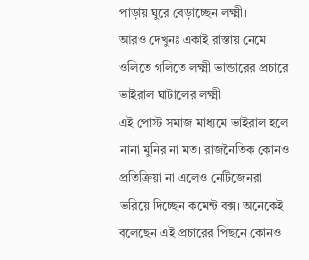পাড়ায় ঘুরে বেড়াচ্ছেন লক্ষ্মী।
আরও দেখুনঃ একাই রাস্তায় নেমে ওলিতে গলিতে লক্ষ্মী ভান্ডারের প্রচারে ভাইরাল ঘাটালের লক্ষ্মী
এই পোস্ট সমাজ মাধ্যমে ভাইরাল হলে নানা মুনির না মত। রাজনৈতিক কোনও প্রতিক্রিয়া না এলেও নেটিজেনরা ভরিয়ে দিচ্ছেন কমেন্ট বক্স। অনেকেই বলেছেন এই প্রচারের পিছনে কোনও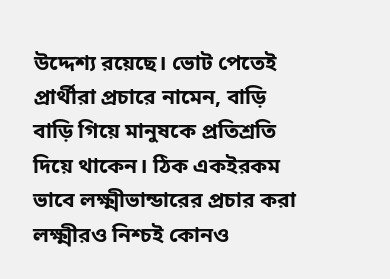উদ্দেশ্য রয়েছে। ভোট পেতেই প্রার্থীরা প্রচারে নামেন, বাড়ি বাড়ি গিয়ে মানুষকে প্রতিশ্রতি দিয়ে থাকেন। ঠিক একইরকম ভাবে লক্ষ্মীভান্ডারের প্রচার করা লক্ষ্মীরও নিশ্চই কোনও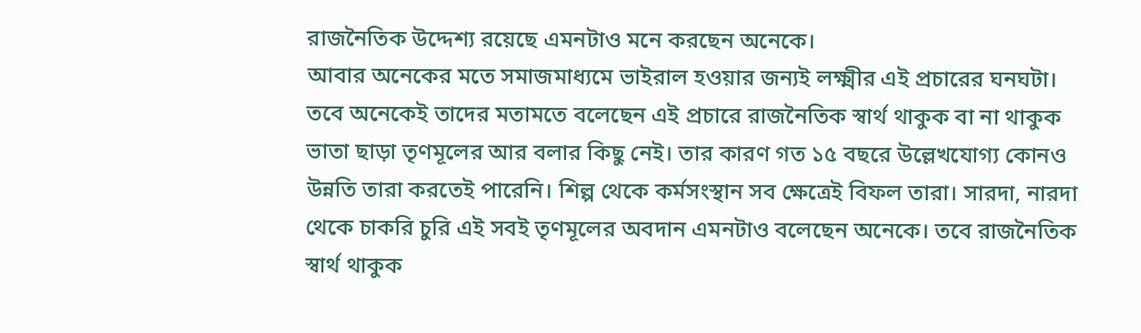রাজনৈতিক উদ্দেশ্য রয়েছে এমনটাও মনে করছেন অনেকে।
আবার অনেকের মতে সমাজমাধ্যমে ভাইরাল হওয়ার জন্যই লক্ষ্মীর এই প্রচারের ঘনঘটা। তবে অনেকেই তাদের মতামতে বলেছেন এই প্রচারে রাজনৈতিক স্বার্থ থাকুক বা না থাকুক ভাতা ছাড়া তৃণমূলের আর বলার কিছু নেই। তার কারণ গত ১৫ বছরে উল্লেখযোগ্য কোনও উন্নতি তারা করতেই পারেনি। শিল্প থেকে কর্মসংস্থান সব ক্ষেত্রেই বিফল তারা। সারদা, নারদা থেকে চাকরি চুরি এই সবই তৃণমূলের অবদান এমনটাও বলেছেন অনেকে। তবে রাজনৈতিক স্বার্থ থাকুক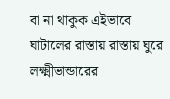বা না থাকুক এইভাবে ঘাটালের রাস্তায় রাস্তায় ঘুরে লক্ষ্মীভান্ডারের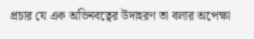প্রচার যে এক অভিনবত্বের উদাহরণ তা বলার অপেক্ষা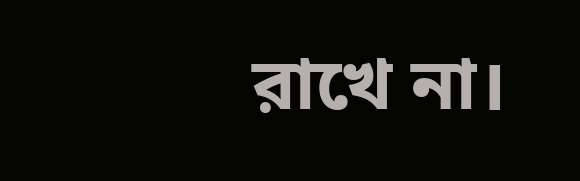রাখে না।